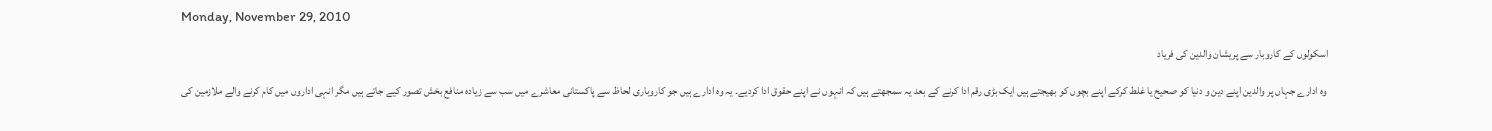Monday, November 29, 2010

اسکولوں کے کاروبار سے پریشان والدین کی فریاد

 وہ ادارے جہاں پر والدین اپنے دین و دنیا کو صحیح یا غلط کرکے اپنے بچوں کو بھیجتے ہیں ایک بڑی رقم ادا کرنے کے بعد یہ سمجھتے ہیں کہ انہوں نے اپنے حقوق ادا کردیے۔ یہ وہ ادارے ہیں جو کاروباری لحاظ سے پاکستانی معاشرے میں سب سے زیادہ منافع بخش تصور کیے جاتے ہیں مگر انہی اداروں میں کام کرنے والے ملازمین کی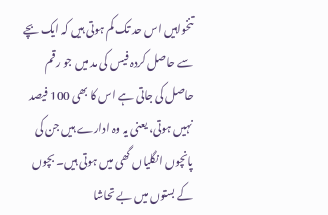تنخواہیں اس حد تک کم ہوتی ہیں کہ ایک بچے سے حاصل کردہ فیس کی مد میں جو رقم حاصل کی جاتی ہے اس کا بھی 100 فیصد نہیں ہوتی، یعنی یہ وہ ادارے ہیں جن کی پانچوں انگلیاں گھی میں ہوتی ہیں۔ بچوں کے بستوں میں بے تحاشا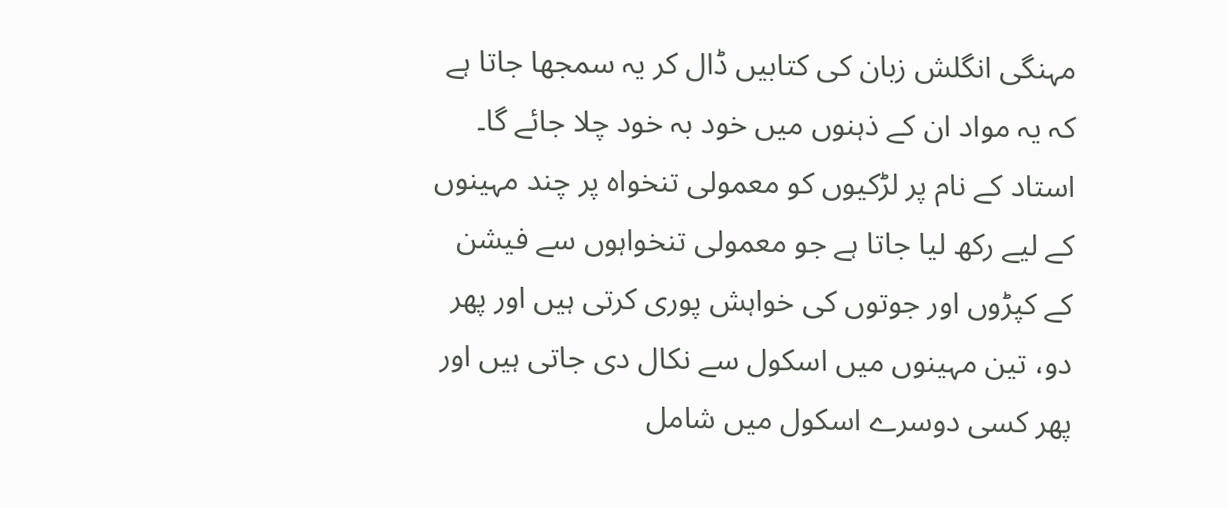مہنگی انگلش زبان کی کتابیں ڈال کر یہ سمجھا جاتا ہے کہ یہ مواد ان کے ذہنوں میں خود بہ خود چلا جائے گا۔ استاد کے نام پر لڑکیوں کو معمولی تنخواہ پر چند مہینوں کے لیے رکھ لیا جاتا ہے جو معمولی تنخواہوں سے فیشن کے کپڑوں اور جوتوں کی خواہش پوری کرتی ہیں اور پھر دو، تین مہینوں میں اسکول سے نکال دی جاتی ہیں اور پھر کسی دوسرے اسکول میں شامل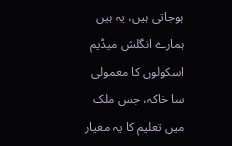ہوجاتی ہیں، یہ ہیں ہمارے انگلش میڈیم اسکولوں کا معمولی سا خاکہ، جس ملک میں تعلیم کا یہ معیار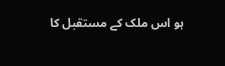ہو اس ملک کے مستقبل کا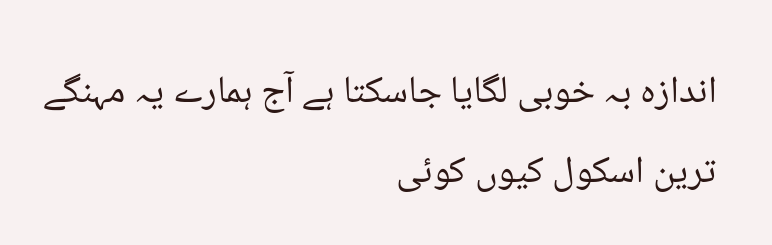اندازہ بہ خوبی لگایا جاسکتا ہے آج ہمارے یہ مہنگے ترین اسکول کیوں کوئی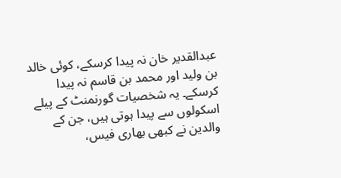عبدالقدیر خان نہ پیدا کرسکے، کوئی خالد بن ولید اور محمد بن قاسم نہ پیدا کرسکے۔ یہ شخصیات گورنمنٹ کے پیلے اسکولوں سے پیدا ہوتی ہیں، جن کے والدین نے کبھی بھاری فیس،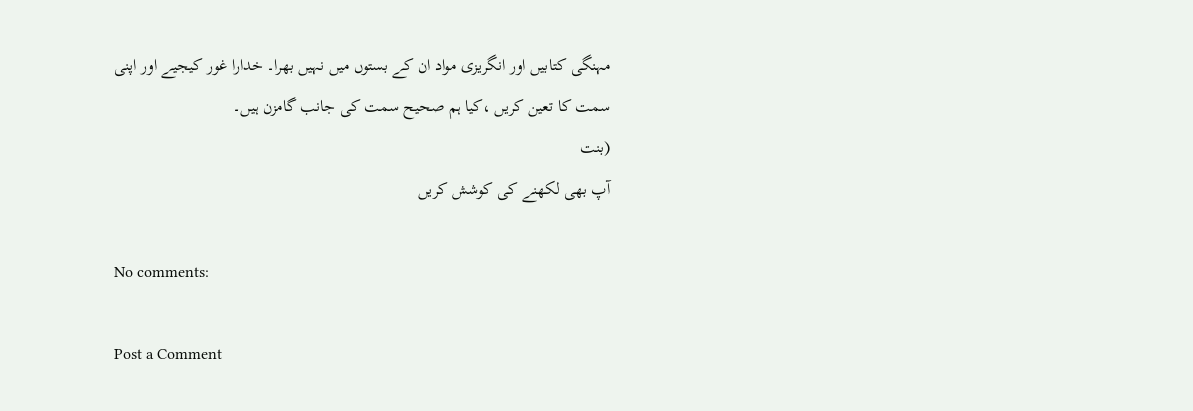مہنگی کتابیں اور انگریزی مواد ان کے بستوں میں نہیں بھرا۔ خدارا غور کیجیے اور اپنی سمت کا تعین کریں ،کیا ہم صحیح سمت کی جانب گامزن ہیں۔
(بنت
آپ بھی لکھنے کی کوشش کریں

No comments:

Post a Comment